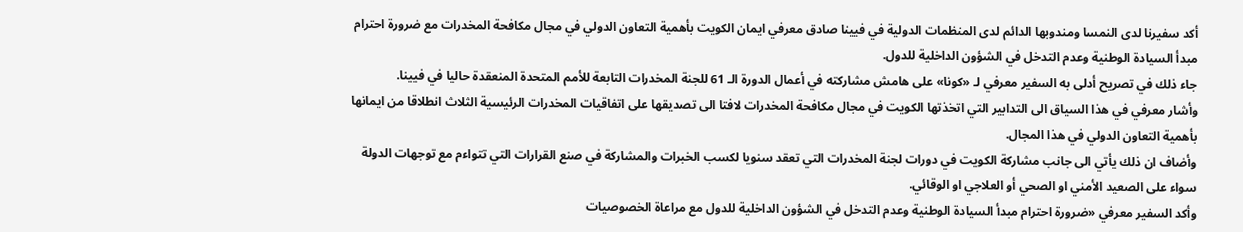أكد سفيرنا لدى النمسا ومندوبها الدائم لدى المنظمات الدولية في فيينا صادق معرفي ايمان الكويت بأهمية التعاون الدولي في مجال مكافحة المخدرات مع ضرورة احترام مبدأ السيادة الوطنية وعدم التدخل في الشؤون الداخلية للدول.
جاء ذلك في تصريح أدلى به السفير معرفي لـ «كونا» على هامش مشاركته في أعمال الدورة الـ 61 للجنة المخدرات التابعة للأمم المتحدة المنعقدة حاليا في فيينا.
وأشار معرفي في هذا السياق الى التدابير التي اتخذتها الكويت في مجال مكافحة المخدرات لافتا الى تصديقها على اتفاقيات المخدرات الرئيسية الثلاث انطلاقا من ايمانها بأهمية التعاون الدولي في هذا المجال.
وأضاف ان ذلك يأتي الى جانب مشاركة الكويت في دورات لجنة المخدرات التي تعقد سنويا لكسب الخبرات والمشاركة في صنع القرارات التي تتواءم مع توجهات الدولة سواء على الصعيد الأمني او الصحي أو العلاجي او الوقائي.
وأكد السفير معرفي «ضرورة احترام مبدأ السيادة الوطنية وعدم التدخل في الشؤون الداخلية للدول مع مراعاة الخصوصيات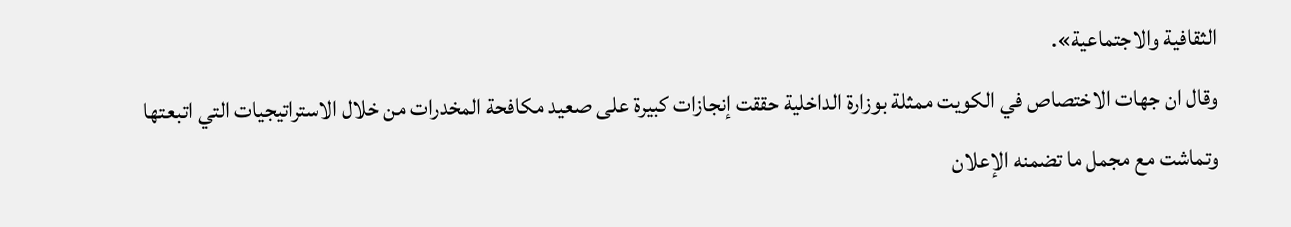الثقافية والاجتماعية».
وقال ان جهات الاختصاص في الكويت ممثلة بوزارة الداخلية حققت إنجازات كبيرة على صعيد مكافحة المخدرات من خلال الاستراتيجيات التي اتبعتها وتماشت مع مجمل ما تضمنه الإعلان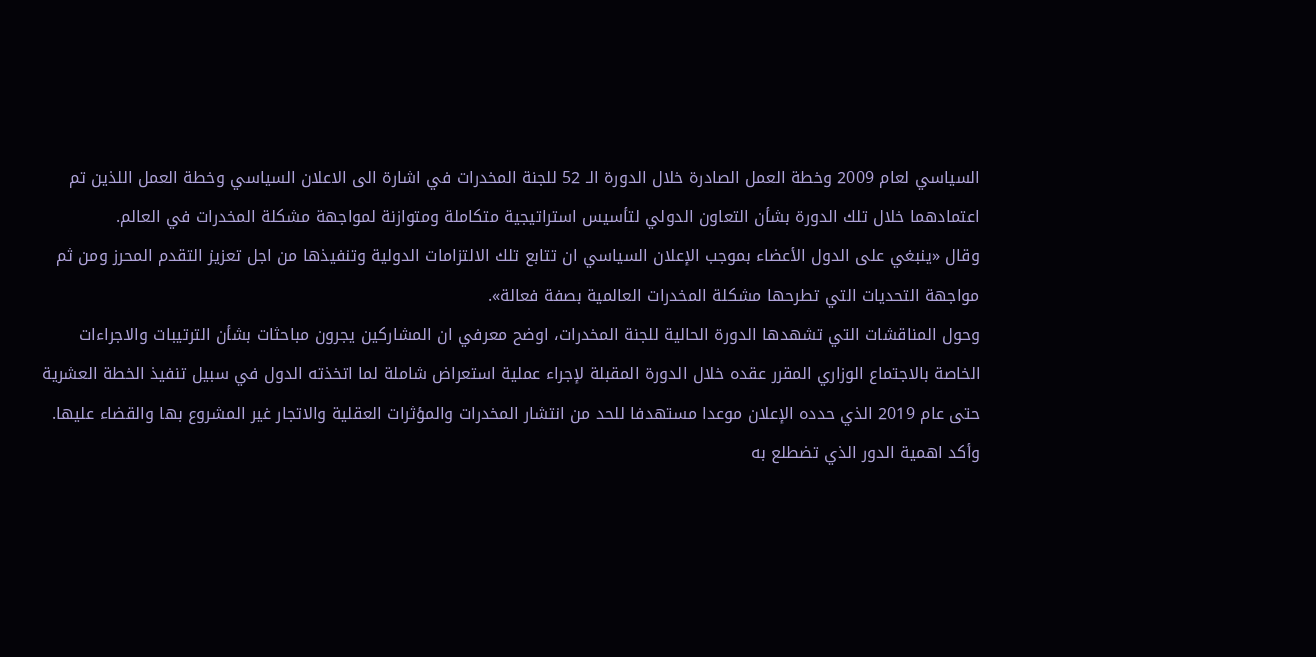السياسي لعام 2009 وخطة العمل الصادرة خلال الدورة الـ 52 للجنة المخدرات في اشارة الى الاعلان السياسي وخطة العمل اللذين تم اعتمادهما خلال تلك الدورة بشأن التعاون الدولي لتأسيس استراتيجية متكاملة ومتوازنة لمواجهة مشكلة المخدرات في العالم.
وقال «ينبغي على الدول الأعضاء بموجب الإعلان السياسي ان تتابع تلك الالتزامات الدولية وتنفيذها من اجل تعزيز التقدم المحرز ومن ثم مواجهة التحديات التي تطرحها مشكلة المخدرات العالمية بصفة فعالة».
وحول المناقشات التي تشهدها الدورة الحالية للجنة المخدرات، اوضح معرفي ان المشاركين يجرون مباحثات بشأن الترتيبات والاجراءات الخاصة بالاجتماع الوزاري المقرر عقده خلال الدورة المقبلة لإجراء عملية استعراض شاملة لما اتخذته الدول في سبيل تنفيذ الخطة العشرية حتى عام 2019 الذي حدده الإعلان موعدا مستهدفا للحد من انتشار المخدرات والمؤثرات العقلية والاتجار غير المشروع بها والقضاء عليها.
وأكد اهمية الدور الذي تضطلع به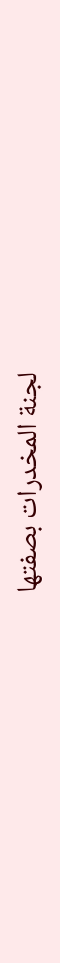لجنة المخدرات بصفتها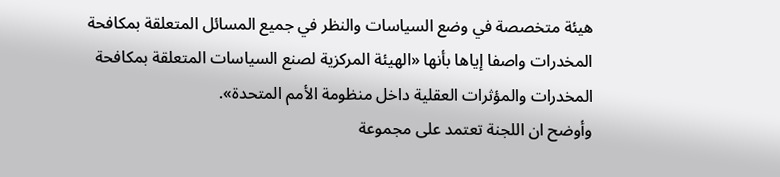هيئة متخصصة في وضع السياسات والنظر في جميع المسائل المتعلقة بمكافحة المخدرات واصفا إياها بأنها «الهيئة المركزية لصنع السياسات المتعلقة بمكافحة المخدرات والمؤثرات العقلية داخل منظومة الأمم المتحدة».
وأوضح ان اللجنة تعتمد على مجموعة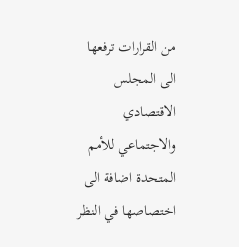من القرارات ترفعها الى المجلس الاقتصادي والاجتماعي للأمم المتحدة اضافة الى اختصاصها في النظر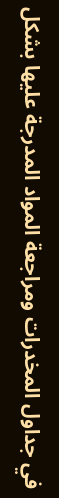في جداول المخدرات ومراجعة المواد المدرجة عليها بشكل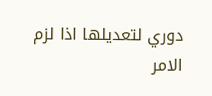دوري لتعديلها اذا لزم الامر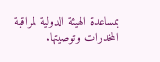بمساعدة الهيئة الدولية لمراقبة المخدرات وتوصيتها.